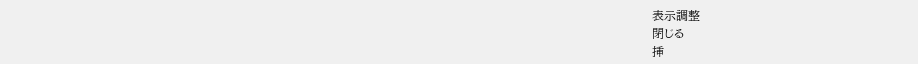表示調整
閉じる
挿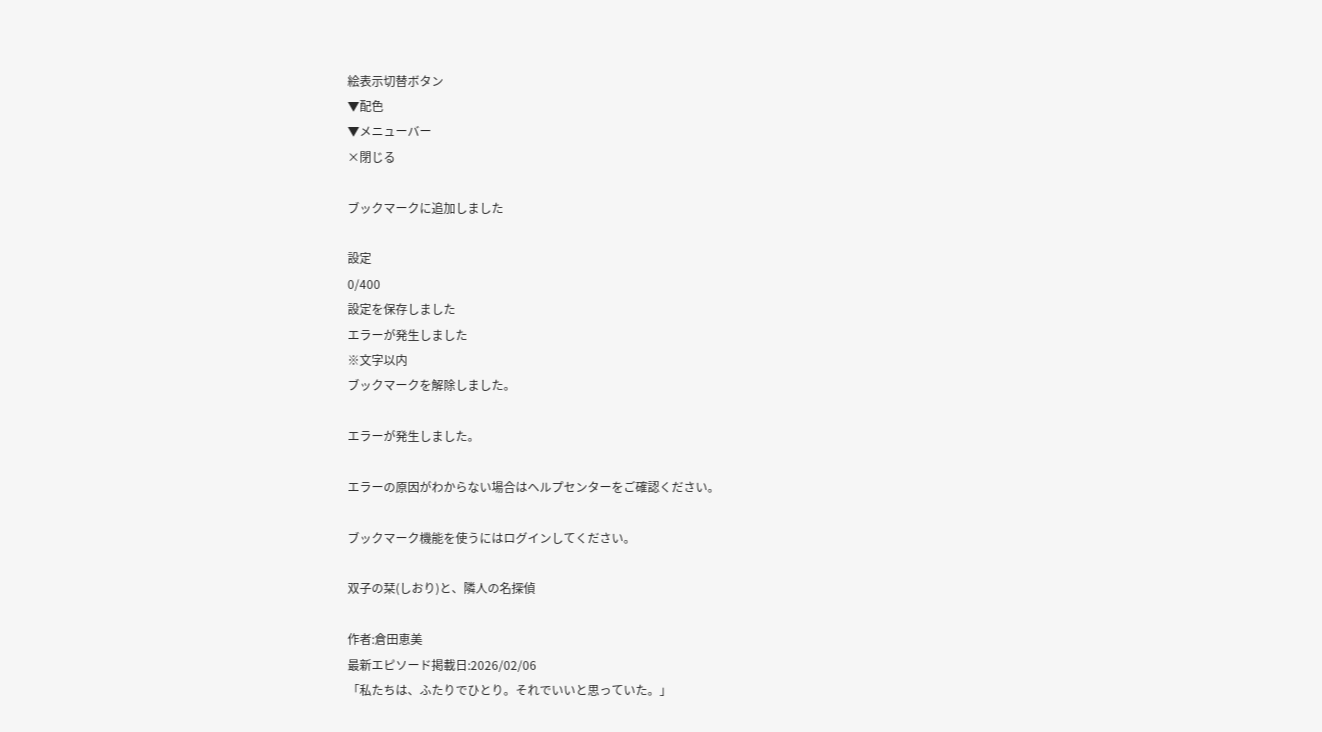絵表示切替ボタン
▼配色
▼メニューバー
×閉じる

ブックマークに追加しました

設定
0/400
設定を保存しました
エラーが発生しました
※文字以内
ブックマークを解除しました。

エラーが発生しました。

エラーの原因がわからない場合はヘルプセンターをご確認ください。

ブックマーク機能を使うにはログインしてください。

双子の栞(しおり)と、隣人の名探偵

作者:倉田恵美
最新エピソード掲載日:2026/02/06
「私たちは、ふたりでひとり。それでいいと思っていた。」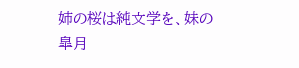姉の桜は純文学を、妹の皐月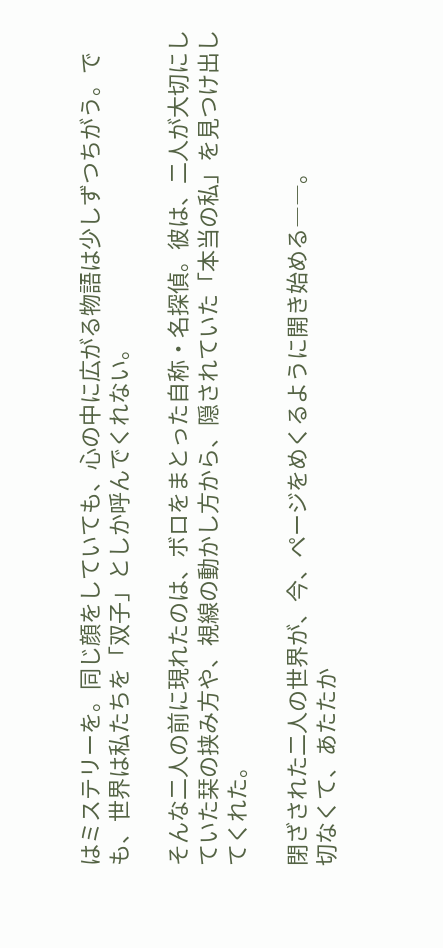はミステリーを。同じ顔をしていても、心の中に広がる物語は少しずつちがう。でも、世界は私たちを「双子」としか呼んでくれない。

そんな二人の前に現れたのは、ボロをまとった自称・名探偵。彼は、二人が大切にしていた栞の挟み方や、視線の動かし方から、隠されていた「本当の私」を見つけ出してくれた。

閉ざされた二人の世界が、今、ページをめくるように開き始める――。
切なくて、あたたか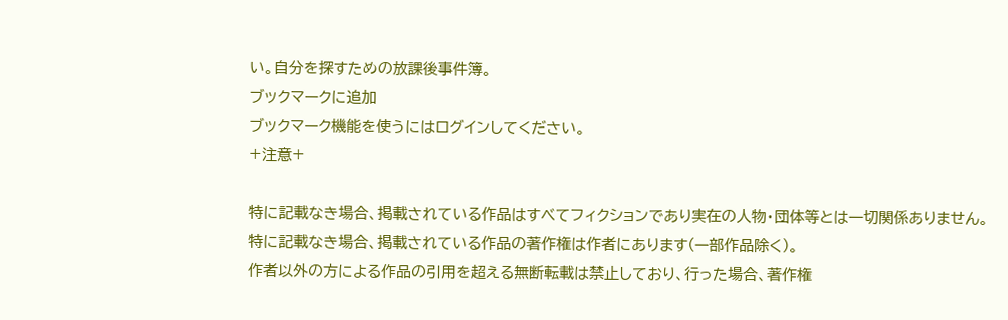い。自分を探すための放課後事件簿。
ブックマークに追加
ブックマーク機能を使うにはログインしてください。
+注意+

特に記載なき場合、掲載されている作品はすべてフィクションであり実在の人物・団体等とは一切関係ありません。
特に記載なき場合、掲載されている作品の著作権は作者にあります(一部作品除く)。
作者以外の方による作品の引用を超える無断転載は禁止しており、行った場合、著作権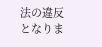法の違反となりま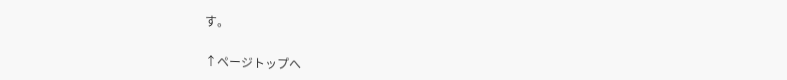す。

↑ページトップへ